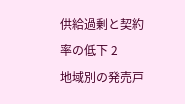供給過剰と契約率の低下 2
地域別の発売戸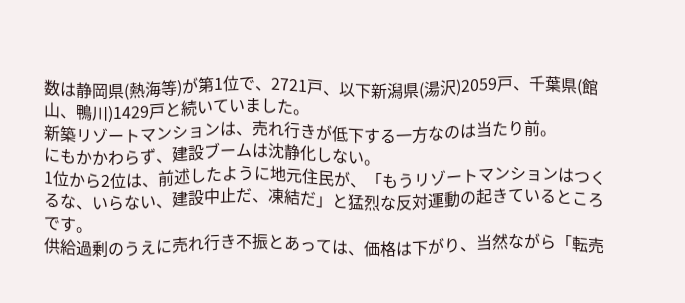数は静岡県(熱海等)が第1位で、2721戸、以下新潟県(湯沢)2059戸、千葉県(館山、鴨川)1429戸と続いていました。
新築リゾートマンションは、売れ行きが低下する一方なのは当たり前。
にもかかわらず、建設ブームは沈静化しない。
1位から2位は、前述したように地元住民が、「もうリゾートマンションはつくるな、いらない、建設中止だ、凍結だ」と猛烈な反対運動の起きているところです。
供給過剰のうえに売れ行き不振とあっては、価格は下がり、当然ながら「転売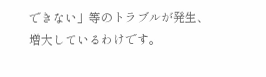できない」等のトラブルが発生、増大しているわけです。